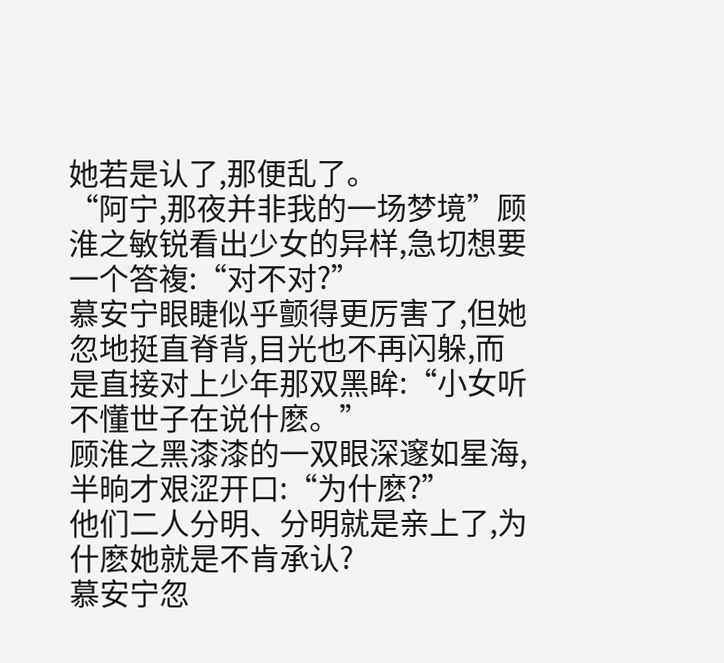她若是认了,那便乱了。
“阿宁,那夜并非我的一场梦境”顾淮之敏锐看出少女的异样,急切想要一个答複:“对不对?”
慕安宁眼睫似乎颤得更厉害了,但她忽地挺直脊背,目光也不再闪躲,而是直接对上少年那双黑眸:“小女听不懂世子在说什麽。”
顾淮之黑漆漆的一双眼深邃如星海,半晌才艰涩开口:“为什麽?”
他们二人分明、分明就是亲上了,为什麽她就是不肯承认?
慕安宁忽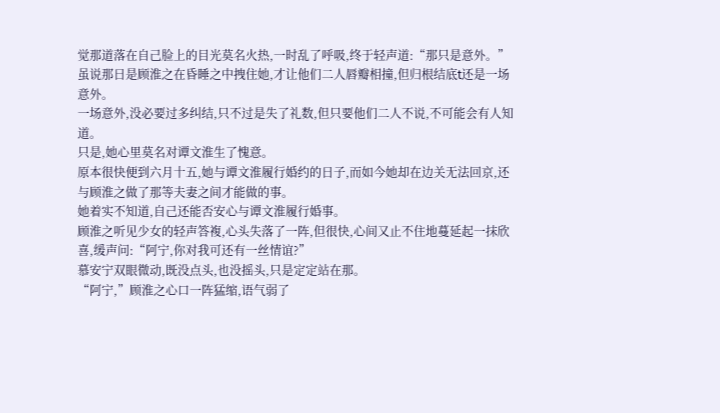觉那道落在自己脸上的目光莫名火热,一时乱了呼吸,终于轻声道:“那只是意外。”
虽说那日是顾淮之在昏睡之中拽住她,才让他们二人唇瓣相撞,但归根结底t还是一场意外。
一场意外,没必要过多纠结,只不过是失了礼数,但只要他们二人不说,不可能会有人知道。
只是,她心里莫名对谭文淮生了愧意。
原本很快便到六月十五,她与谭文淮履行婚约的日子,而如今她却在边关无法回京,还与顾淮之做了那等夫妻之间才能做的事。
她着实不知道,自己还能否安心与谭文淮履行婚事。
顾淮之听见少女的轻声答複,心头失落了一阵,但很快,心间又止不住地蔓延起一抹欣喜,缓声问:“阿宁,你对我可还有一丝情谊?”
慕安宁双眼微动,既没点头,也没摇头,只是定定站在那。
“阿宁,”顾淮之心口一阵猛缩,语气弱了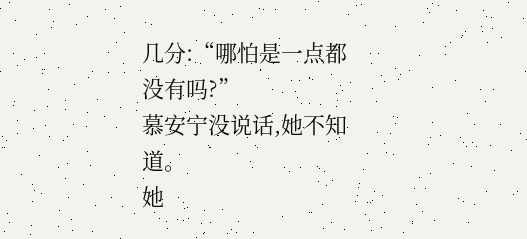几分:“哪怕是一点都没有吗?”
慕安宁没说话,她不知道。
她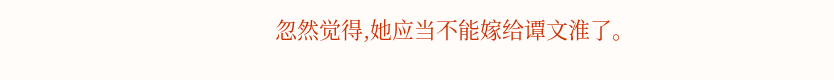忽然觉得,她应当不能嫁给谭文淮了。